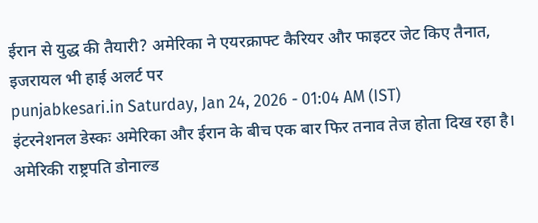ईरान से युद्ध की तैयारी? अमेरिका ने एयरक्राफ्ट कैरियर और फाइटर जेट किए तैनात, इजरायल भी हाई अलर्ट पर
punjabkesari.in Saturday, Jan 24, 2026 - 01:04 AM (IST)
इंटरनेशनल डेस्कः अमेरिका और ईरान के बीच एक बार फिर तनाव तेज होता दिख रहा है। अमेरिकी राष्ट्रपति डोनाल्ड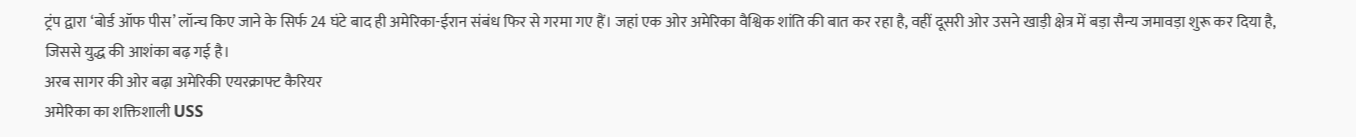ट्रंप द्वारा ‘बोर्ड ऑफ पीस’ लॉन्च किए जाने के सिर्फ 24 घंटे बाद ही अमेरिका-ईरान संबंध फिर से गरमा गए हैं। जहां एक ओर अमेरिका वैश्विक शांति की बात कर रहा है, वहीं दूसरी ओर उसने खाड़ी क्षेत्र में बड़ा सैन्य जमावड़ा शुरू कर दिया है, जिससे युद्ध की आशंका बढ़ गई है।
अरब सागर की ओर बढ़ा अमेरिकी एयरक्राफ्ट कैरियर
अमेरिका का शक्तिशाली USS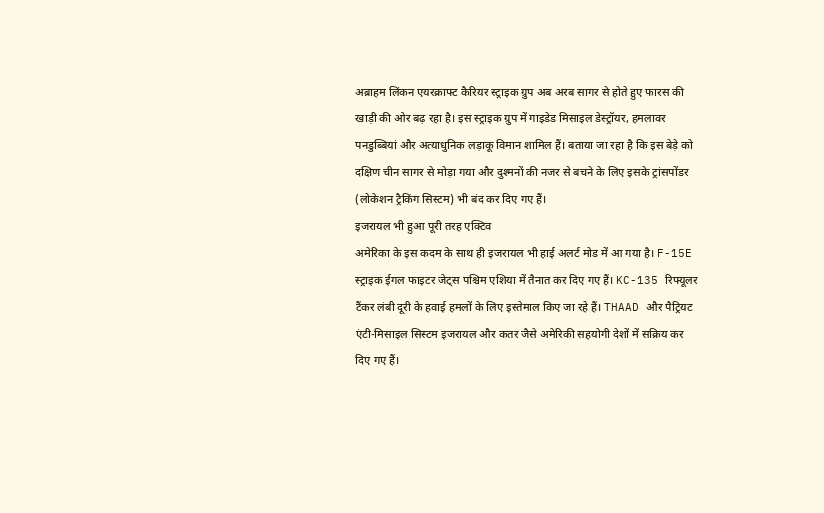अब्राहम लिंकन एयरक्राफ्ट कैरियर स्ट्राइक ग्रुप अब अरब सागर से होते हुए फारस की खाड़ी की ओर बढ़ रहा है। इस स्ट्राइक ग्रुप में गाइडेड मिसाइल डेस्ट्रॉयर, हमलावर पनडुब्बियां और अत्याधुनिक लड़ाकू विमान शामिल हैं। बताया जा रहा है कि इस बेड़े को दक्षिण चीन सागर से मोड़ा गया और दुश्मनों की नजर से बचने के लिए इसके ट्रांसपोंडर (लोकेशन ट्रैकिंग सिस्टम) भी बंद कर दिए गए हैं।
इजरायल भी हुआ पूरी तरह एक्टिव
अमेरिका के इस कदम के साथ ही इजरायल भी हाई अलर्ट मोड में आ गया है। F-15E स्ट्राइक ईगल फाइटर जेट्स पश्चिम एशिया में तैनात कर दिए गए हैं। KC-135 रिफ्यूलर टैंकर लंबी दूरी के हवाई हमलों के लिए इस्तेमाल किए जा रहे हैं। THAAD और पैट्रियट एंटी-मिसाइल सिस्टम इजरायल और कतर जैसे अमेरिकी सहयोगी देशों में सक्रिय कर दिए गए हैं।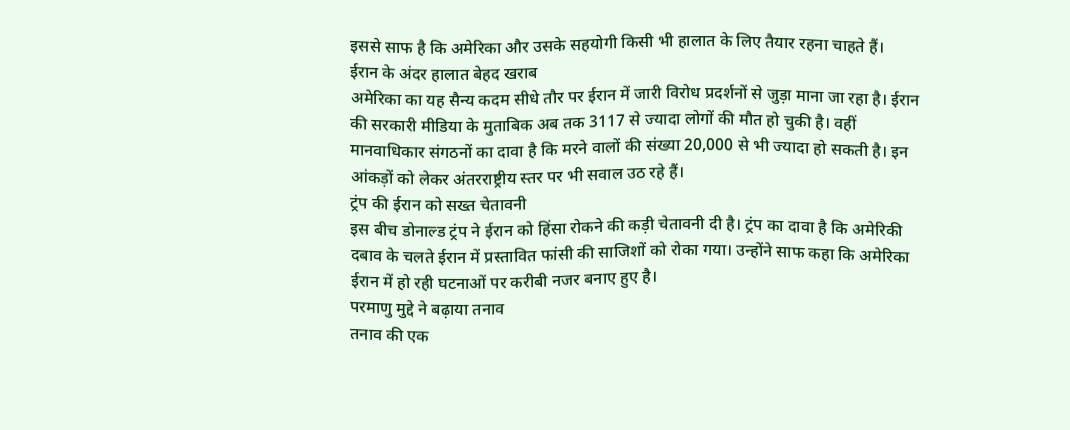इससे साफ है कि अमेरिका और उसके सहयोगी किसी भी हालात के लिए तैयार रहना चाहते हैं।
ईरान के अंदर हालात बेहद खराब
अमेरिका का यह सैन्य कदम सीधे तौर पर ईरान में जारी विरोध प्रदर्शनों से जुड़ा माना जा रहा है। ईरान की सरकारी मीडिया के मुताबिक अब तक 3117 से ज्यादा लोगों की मौत हो चुकी है। वहीं मानवाधिकार संगठनों का दावा है कि मरने वालों की संख्या 20,000 से भी ज्यादा हो सकती है। इन आंकड़ों को लेकर अंतरराष्ट्रीय स्तर पर भी सवाल उठ रहे हैं।
ट्रंप की ईरान को सख्त चेतावनी
इस बीच डोनाल्ड ट्रंप ने ईरान को हिंसा रोकने की कड़ी चेतावनी दी है। ट्रंप का दावा है कि अमेरिकी दबाव के चलते ईरान में प्रस्तावित फांसी की साजिशों को रोका गया। उन्होंने साफ कहा कि अमेरिका ईरान में हो रही घटनाओं पर करीबी नजर बनाए हुए है।
परमाणु मुद्दे ने बढ़ाया तनाव
तनाव की एक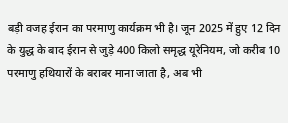बड़ी वजह ईरान का परमाणु कार्यक्रम भी है। जून 2025 में हुए 12 दिन के युद्ध के बाद ईरान से जुड़े 400 किलो समृद्ध यूरेनियम, जो करीब 10 परमाणु हथियारों के बराबर माना जाता है, अब भी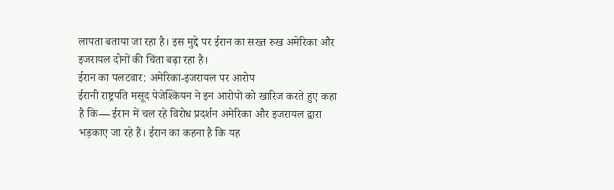लापता बताया जा रहा है। इस मुद्दे पर ईरान का सख्त रुख अमेरिका और इजरायल दोनों की चिंता बढ़ा रहा है।
ईरान का पलटवार: अमेरिका-इजरायल पर आरोप
ईरानी राष्ट्रपति मसूद पेजेश्कियन ने इन आरोपों को खारिज करते हुए कहा है कि— ईरान में चल रहे विरोध प्रदर्शन अमेरिका और इजरायल द्वारा भड़काए जा रहे हैं। ईरान का कहना है कि यह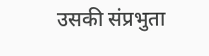उसकी संप्रभुता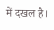में दखल है।